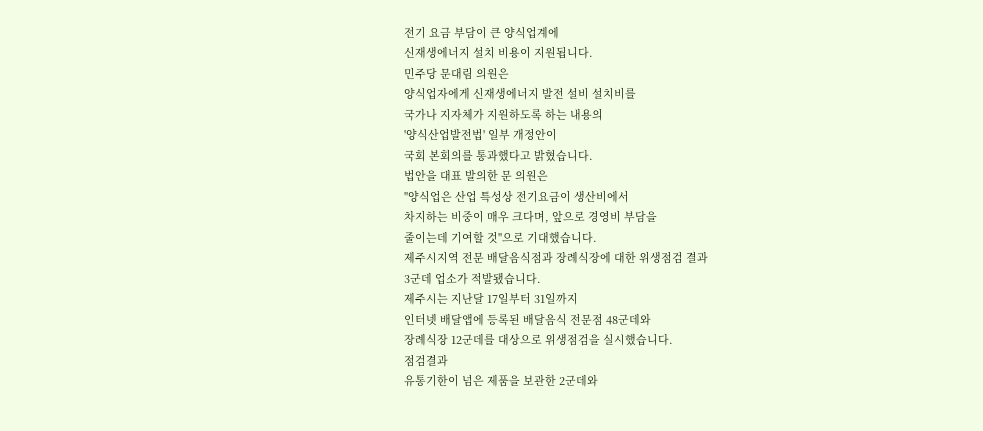전기 요금 부담이 큰 양식업계에
신재생에너지 설치 비용이 지원됩니다.
민주당 문대림 의원은
양식업자에게 신재생에너지 발전 설비 설치비를
국가나 지자체가 지원하도록 하는 내용의
'양식산업발전법' 일부 개정안이
국회 본회의를 통과했다고 밝혔습니다.
법안을 대표 발의한 문 의원은
"양식업은 산업 특성상 전기요금이 생산비에서
차지하는 비중이 매우 크다며, 앞으로 경영비 부담을
줄이는데 기여할 것"으로 기대했습니다.
제주시지역 전문 배달음식점과 장례식장에 대한 위생점검 결과
3군데 업소가 적발됐습니다.
제주시는 지난달 17일부터 31일까지
인터넷 배달앱에 등록된 배달음식 전문점 48군데와
장례식장 12군데를 대상으로 위생점검을 실시했습니다.
점검결과
유통기한이 넘은 제품을 보관한 2군데와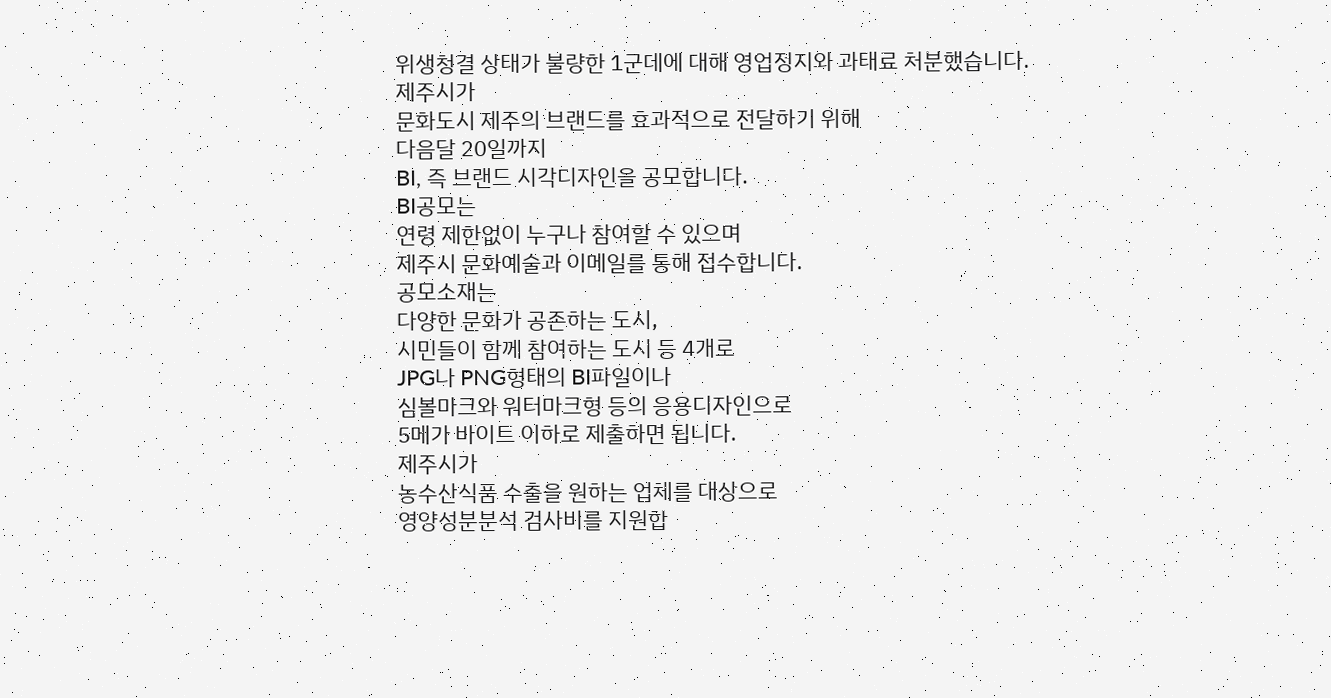위생청결 상태가 불량한 1군데에 대해 영업정지와 과태료 처분했습니다.
제주시가
문화도시 제주의 브랜드를 효과적으로 전달하기 위해
다음달 20일까지
BI, 즉 브랜드 시각디자인을 공모합니다.
BI공모는
연령 제한없이 누구나 참여할 수 있으며
제주시 문화예술과 이메일를 통해 접수합니다.
공모소재는
다양한 문화가 공존하는 도시,
시민들이 함께 참여하는 도시 등 4개로
JPG나 PNG형태의 BI파일이나
심볼마크와 워터마크형 등의 응용디자인으로
5메가 바이트 이하로 제출하면 됩니다.
제주시가
농수산식품 수출을 원하는 업체를 대상으로
영양성분분석 검사비를 지원합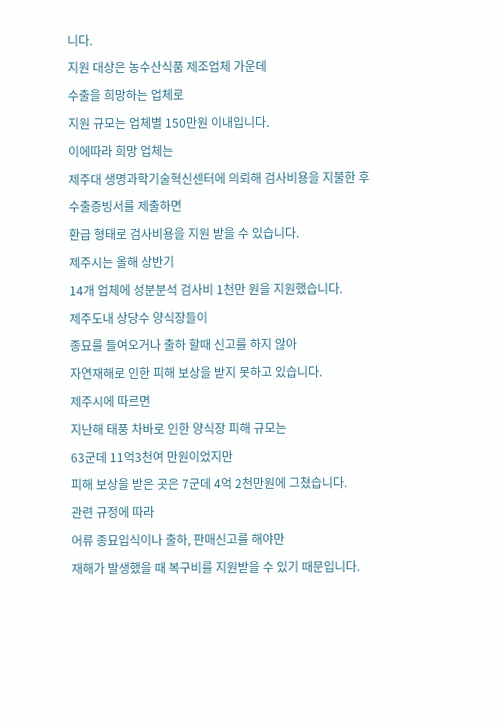니다.
지원 대상은 농수산식품 제조업체 가운데
수출을 희망하는 업체로
지원 규모는 업체별 150만원 이내입니다.
이에따라 희망 업체는
제주대 생명과학기술혁신센터에 의뢰해 검사비용을 지불한 후
수출증빙서를 제출하면
환급 형태로 검사비용을 지원 받을 수 있습니다.
제주시는 올해 상반기
14개 업체에 성분분석 검사비 1천만 원을 지원했습니다.
제주도내 상당수 양식장들이
종묘를 들여오거나 출하 할때 신고를 하지 않아
자연재해로 인한 피해 보상을 받지 못하고 있습니다.
제주시에 따르면
지난해 태풍 차바로 인한 양식장 피해 규모는
63군데 11억3천여 만원이었지만
피해 보상을 받은 곳은 7군데 4억 2천만원에 그쳤습니다.
관련 규정에 따라
어류 종묘입식이나 출하, 판매신고를 해야만
재해가 발생했을 때 복구비를 지원받을 수 있기 때문입니다.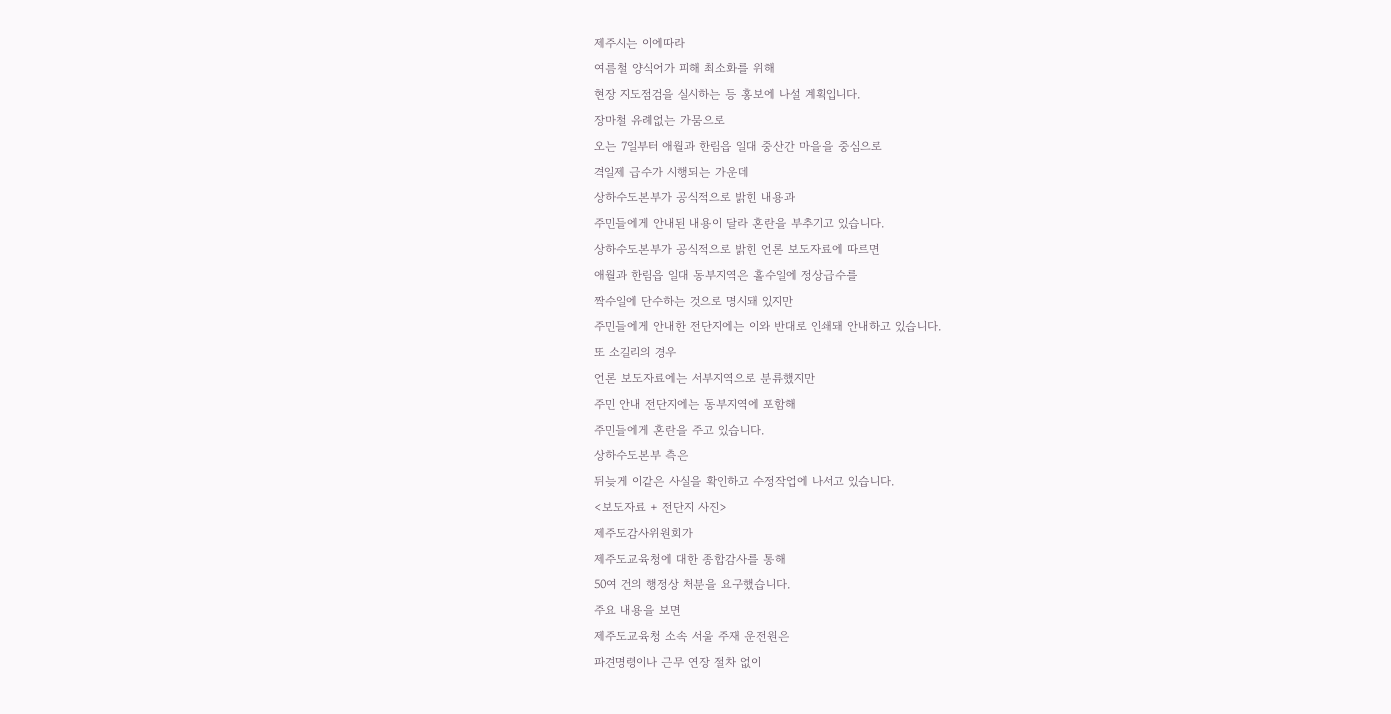제주시는 이에따라
여름철 양식어가 피해 최소화를 위해
현장 지도점검을 실시하는 등 홍보에 나설 계획입니다.
장마철 유례없는 가뭄으로
오는 7일부터 애월과 한림읍 일대 중산간 마을을 중심으로
격일제 급수가 시행되는 가운데
상하수도본부가 공식적으로 밝힌 내용과
주민들에게 안내된 내용이 달라 혼란을 부추기고 있습니다.
상하수도본부가 공식적으로 밝힌 언론 보도자료에 따르면
애월과 한림읍 일대 동부지역은 홀수일에 정상급수를
짝수일에 단수하는 것으로 명시돼 있지만
주민들에게 안내한 전단지에는 이와 반대로 인쇄돼 안내하고 있습니다.
또 소길리의 경우
언론 보도자료에는 서부지역으로 분류했지만
주민 안내 전단지에는 동부지역에 포함해
주민들에게 혼란을 주고 있습니다.
상하수도본부 측은
뒤늦게 이같은 사실을 확인하고 수정작업에 나서고 있습니다.
<보도자료 + 전단지 사진>
제주도감사위원회가
제주도교육청에 대한 종합감사를 통해
50여 건의 행정상 처분을 요구했습니다.
주요 내용을 보면
제주도교육청 소속 서울 주재 운전원은
파견명령이나 근무 연장 절차 없이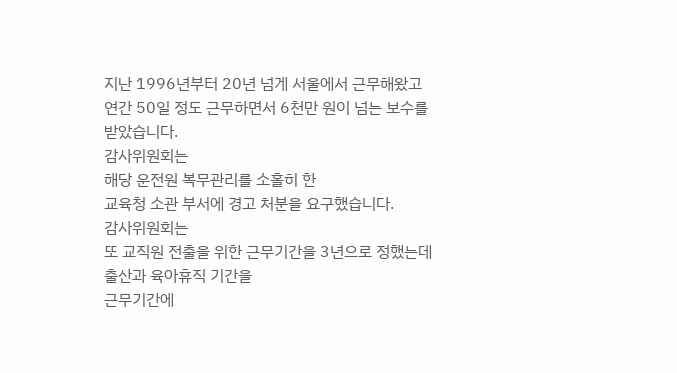지난 1996년부터 20년 넘게 서울에서 근무해왔고
연간 50일 정도 근무하면서 6천만 원이 넘는 보수를 받았습니다.
감사위원회는
해당 운전원 복무관리를 소홀히 한
교육청 소관 부서에 경고 처분을 요구했습니다.
감사위원회는
또 교직원 전출을 위한 근무기간을 3년으로 정했는데
출산과 육아휴직 기간을
근무기간에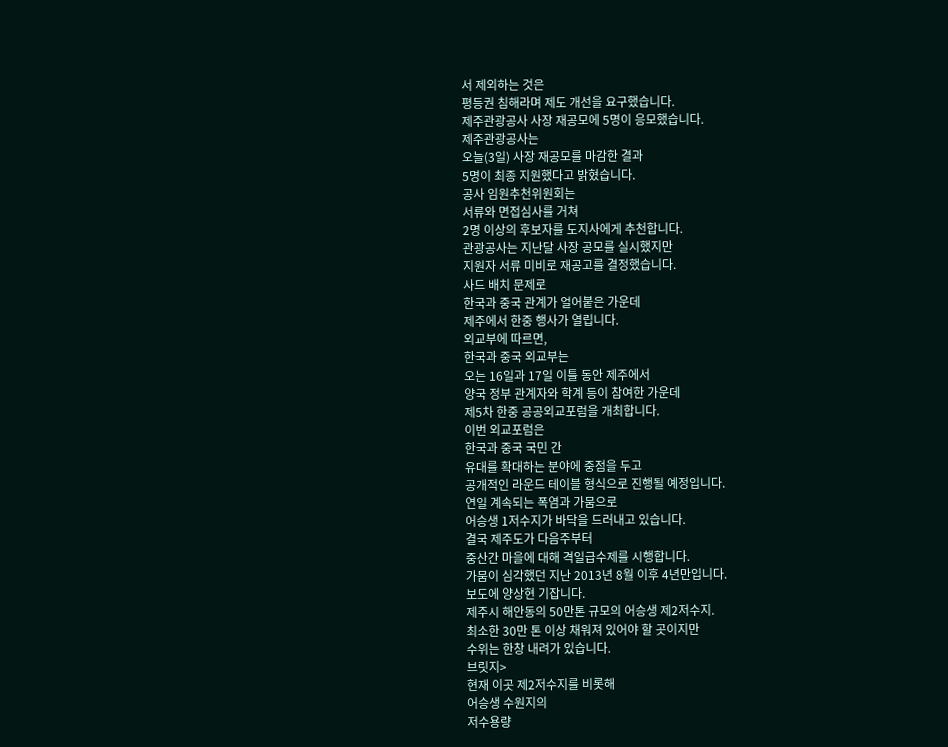서 제외하는 것은
평등권 침해라며 제도 개선을 요구했습니다.
제주관광공사 사장 재공모에 5명이 응모했습니다.
제주관광공사는
오늘(3일) 사장 재공모를 마감한 결과
5명이 최종 지원했다고 밝혔습니다.
공사 임원추천위원회는
서류와 면접심사를 거쳐
2명 이상의 후보자를 도지사에게 추천합니다.
관광공사는 지난달 사장 공모를 실시했지만
지원자 서류 미비로 재공고를 결정했습니다.
사드 배치 문제로
한국과 중국 관계가 얼어붙은 가운데
제주에서 한중 행사가 열립니다.
외교부에 따르면,
한국과 중국 외교부는
오는 16일과 17일 이틀 동안 제주에서
양국 정부 관계자와 학계 등이 참여한 가운데
제5차 한중 공공외교포럼을 개최합니다.
이번 외교포럼은
한국과 중국 국민 간
유대를 확대하는 분야에 중점을 두고
공개적인 라운드 테이블 형식으로 진행될 예정입니다.
연일 계속되는 폭염과 가뭄으로
어승생 1저수지가 바닥을 드러내고 있습니다.
결국 제주도가 다음주부터
중산간 마을에 대해 격일급수제를 시행합니다.
가뭄이 심각했던 지난 2013년 8월 이후 4년만입니다.
보도에 양상현 기잡니다.
제주시 해안동의 50만톤 규모의 어승생 제2저수지.
최소한 30만 톤 이상 채워져 있어야 할 곳이지만
수위는 한창 내려가 있습니다.
브릿지>
현재 이곳 제2저수지를 비롯해
어승생 수원지의
저수용량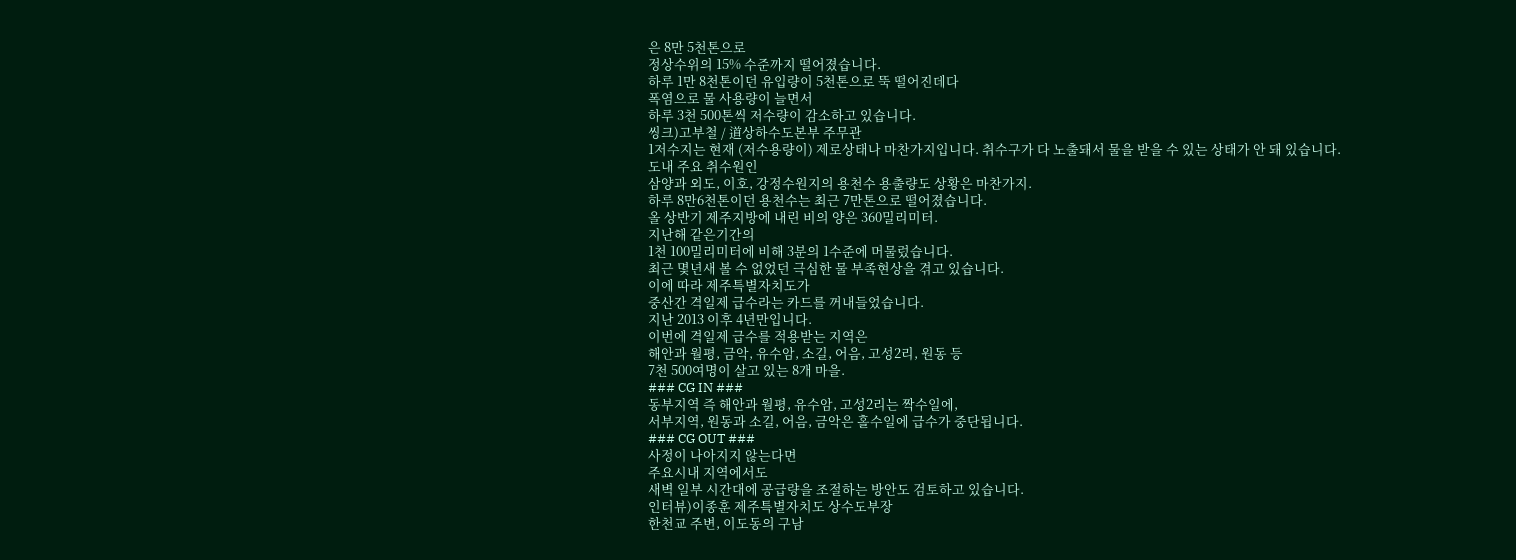은 8만 5천톤으로
정상수위의 15% 수준까지 떨어졌습니다.
하루 1만 8천톤이던 유입량이 5천톤으로 뚝 떨어진데다
폭염으로 물 사용량이 늘면서
하루 3천 500톤씩 저수량이 감소하고 있습니다.
씽크)고부철 / 道상하수도본부 주무관
1저수지는 현재 (저수용량이) 제로상태나 마찬가지입니다. 취수구가 다 노출돼서 물을 받을 수 있는 상태가 안 돼 있습니다.
도내 주요 취수원인
삼양과 외도, 이호, 강정수원지의 용천수 용출량도 상황은 마찬가지.
하루 8만6천톤이던 용천수는 최근 7만톤으로 떨어졌습니다.
올 상반기 제주지방에 내린 비의 양은 360밀리미터.
지난해 같은기간의
1천 100밀리미터에 비해 3분의 1수준에 머물렀습니다.
최근 몇년새 볼 수 없었던 극심한 물 부족현상을 겪고 있습니다.
이에 따라 제주특별자치도가
중산간 격일제 급수라는 카드를 꺼내들었습니다.
지난 2013 이후 4년만입니다.
이번에 격일제 급수를 적용받는 지역은
해안과 월평, 금악, 유수암, 소길, 어음, 고성2리, 원동 등
7천 500여명이 살고 있는 8개 마을.
### CG IN ###
동부지역 즉 해안과 월평, 유수암, 고성2리는 짝수일에,
서부지역, 원동과 소길, 어음, 금악은 홀수일에 급수가 중단됩니다.
### CG OUT ###
사정이 나아지지 않는다면
주요시내 지역에서도
새벽 일부 시간대에 공급량을 조절하는 방안도 검토하고 있습니다.
인터뷰)이종훈 제주특별자치도 상수도부장
한천교 주변, 이도동의 구남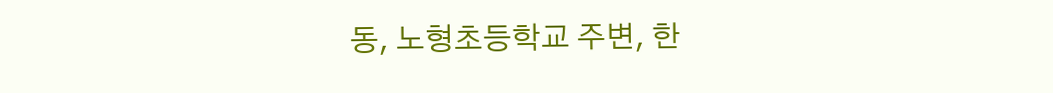동, 노형초등학교 주변, 한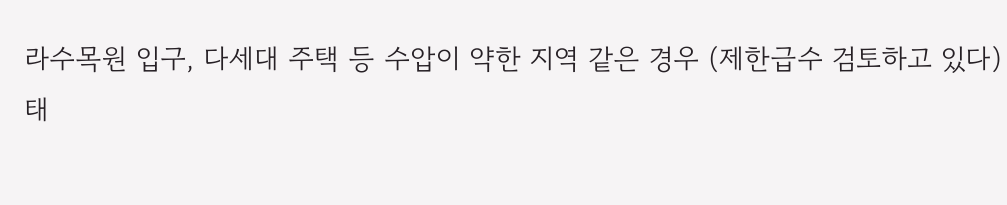라수목원 입구, 다세대 주택 등 수압이 약한 지역 같은 경우 (제한급수 검토하고 있다)
태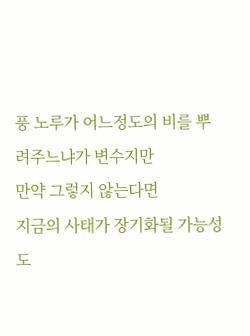풍 노루가 어느정도의 비를 뿌려주느냐가 변수지만
만약 그렇지 않는다면
지금의 사태가 장기화될 가능성도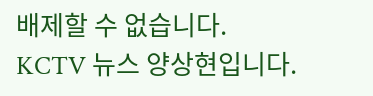배제할 수 없습니다.
KCTV 뉴스 양상현입니다.